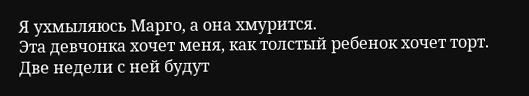Я ухмыляюсь Марго, а она хмурится.
Эта девчонка хочет меня, как толстый ребенок хочет торт.
Две недели с ней будут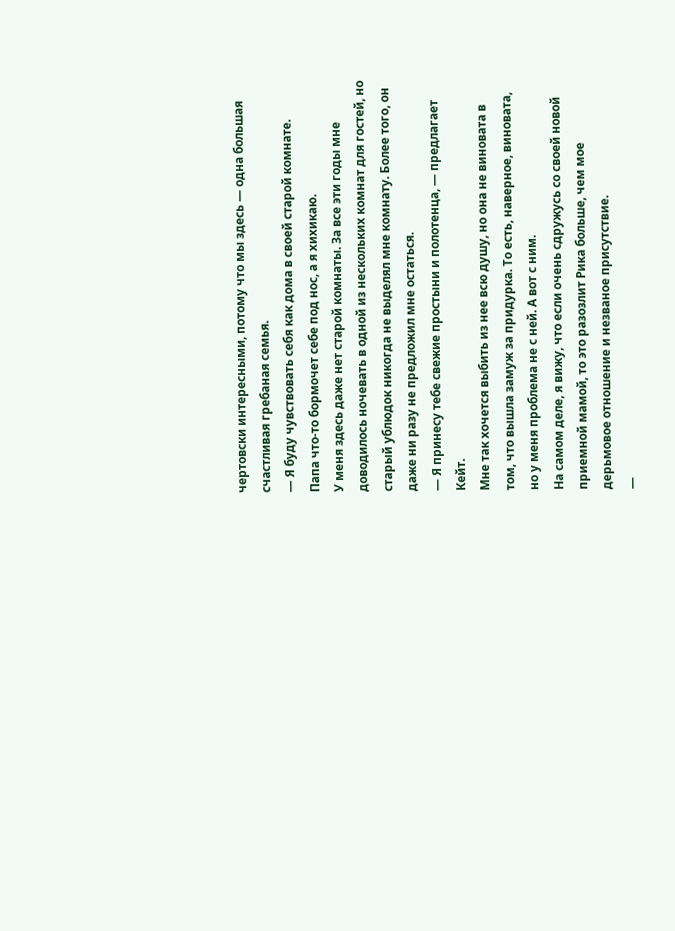чертовски интересными, потому что мы здесь — одна большая счастливая гребаная семья.
— Я буду чувствовать себя как дома в своей старой комнате.
Папа что-то бормочет себе под нос, а я хихикаю.
У меня здесь даже нет старой комнаты. За все эти годы мне доводилось ночевать в одной из нескольких комнат для гостей, но старый ублюдок никогда не выделял мне комнату. Более того, он даже ни разу не предложил мне остаться.
— Я принесу тебе свежие простыни и полотенца, — предлагает Кейт.
Мне так хочется выбить из нее всю душу, но она не виновата в том, что вышла замуж за придурка. То есть, наверное, виновата, но у меня проблема не с ней. А вот с ним.
На самом деле, я вижу, что если очень сдружусь со своей новой приемной мамой, то это разозлит Рика больше, чем мое дерьмовое отношение и незваное присутствие.
—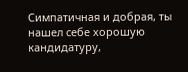Симпатичная и добрая, ты нашел себе хорошую кандидатуру,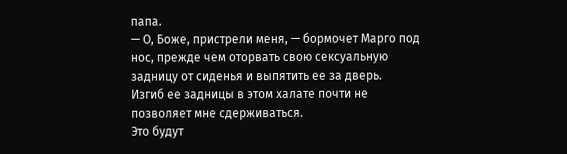папа.
— О, Боже, пристрели меня, — бормочет Марго под нос, прежде чем оторвать свою сексуальную задницу от сиденья и выпятить ее за дверь.
Изгиб ее задницы в этом халате почти не позволяет мне сдерживаться.
Это будут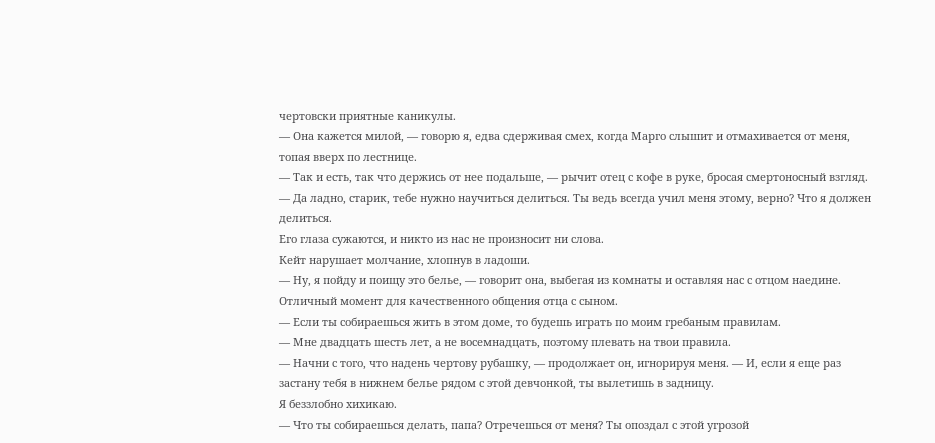чертовски приятные каникулы.
— Она кажется милой, — говорю я, едва сдерживая смех, когда Марго слышит и отмахивается от меня, топая вверх по лестнице.
— Так и есть, так что держись от нее подальше, — рычит отец с кофе в руке, бросая смертоносный взгляд.
— Да ладно, старик, тебе нужно научиться делиться. Ты ведь всегда учил меня этому, верно? Что я должен делиться.
Его глаза сужаются, и никто из нас не произносит ни слова.
Кейт нарушает молчание, хлопнув в ладоши.
— Ну, я пойду и поищу это белье, — говорит она, выбегая из комнаты и оставляя нас с отцом наедине.
Отличный момент для качественного общения отца с сыном.
— Если ты собираешься жить в этом доме, то будешь играть по моим гребаным правилам.
— Мне двадцать шесть лет, а не восемнадцать, поэтому плевать на твои правила.
— Начни с того, что надень чертову рубашку, — продолжает он, игнорируя меня. — И, если я еще раз застану тебя в нижнем белье рядом с этой девчонкой, ты вылетишь в задницу.
Я беззлобно хихикаю.
— Что ты собираешься делать, папа? Отречешься от меня? Ты опоздал с этой угрозой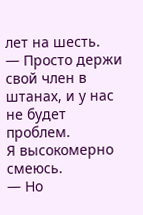лет на шесть.
— Просто держи свой член в штанах, и у нас не будет проблем.
Я высокомерно смеюсь.
— Но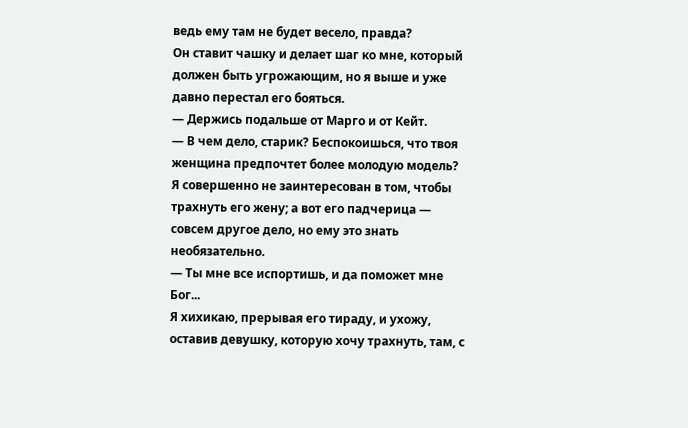ведь ему там не будет весело, правда?
Он ставит чашку и делает шаг ко мне, который должен быть угрожающим, но я выше и уже давно перестал его бояться.
— Держись подальше от Марго и от Кейт.
— В чем дело, старик? Беспокоишься, что твоя женщина предпочтет более молодую модель?
Я совершенно не заинтересован в том, чтобы трахнуть его жену; а вот его падчерица — совсем другое дело, но ему это знать необязательно.
— Ты мне все испортишь, и да поможет мне Бог...
Я хихикаю, прерывая его тираду, и ухожу, оставив девушку, которую хочу трахнуть, там, с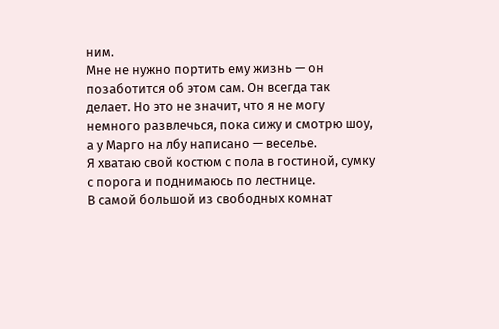ним.
Мне не нужно портить ему жизнь — он позаботится об этом сам. Он всегда так делает. Но это не значит, что я не могу немного развлечься, пока сижу и смотрю шоу, а у Марго на лбу написано — веселье.
Я хватаю свой костюм с пола в гостиной, сумку с порога и поднимаюсь по лестнице.
В самой большой из свободных комнат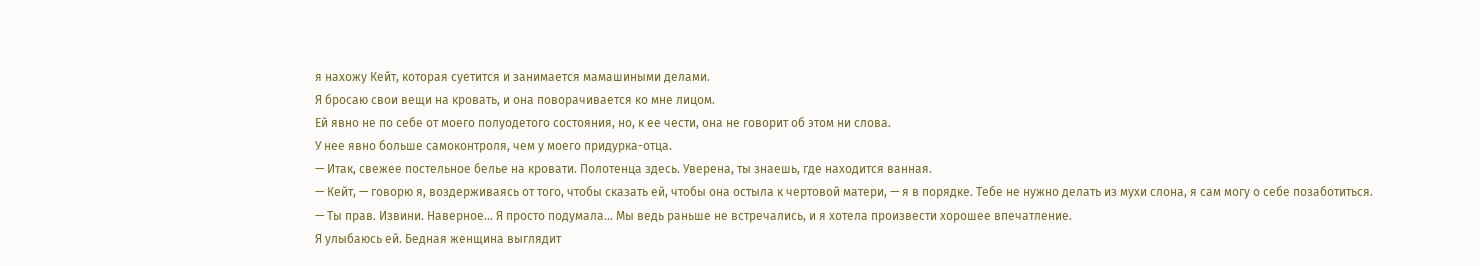я нахожу Кейт, которая суетится и занимается мамашиными делами.
Я бросаю свои вещи на кровать, и она поворачивается ко мне лицом.
Ей явно не по себе от моего полуодетого состояния, но, к ее чести, она не говорит об этом ни слова.
У нее явно больше самоконтроля, чем у моего придурка-отца.
— Итак, свежее постельное белье на кровати. Полотенца здесь. Уверена, ты знаешь, где находится ванная.
— Кейт, — говорю я, воздерживаясь от того, чтобы сказать ей, чтобы она остыла к чертовой матери, — я в порядке. Тебе не нужно делать из мухи слона, я сам могу о себе позаботиться.
— Ты прав. Извини. Наверное... Я просто подумала... Мы ведь раньше не встречались, и я хотела произвести хорошее впечатление.
Я улыбаюсь ей. Бедная женщина выглядит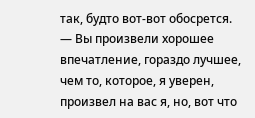так, будто вот-вот обосрется.
— Вы произвели хорошее впечатление, гораздо лучшее, чем то, которое, я уверен, произвел на вас я, но, вот что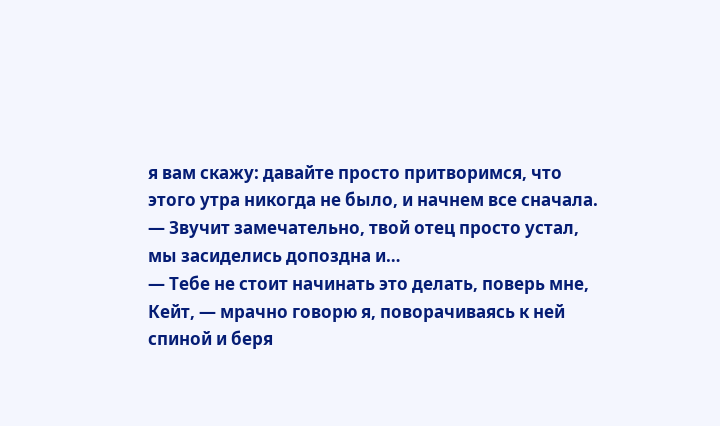я вам скажу: давайте просто притворимся, что этого утра никогда не было, и начнем все сначала.
— Звучит замечательно, твой отец просто устал, мы засиделись допоздна и…
— Тебе не стоит начинать это делать, поверь мне, Кейт, — мрачно говорю я, поворачиваясь к ней спиной и беря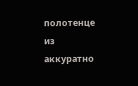полотенце из аккуратно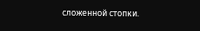сложенной стопки.